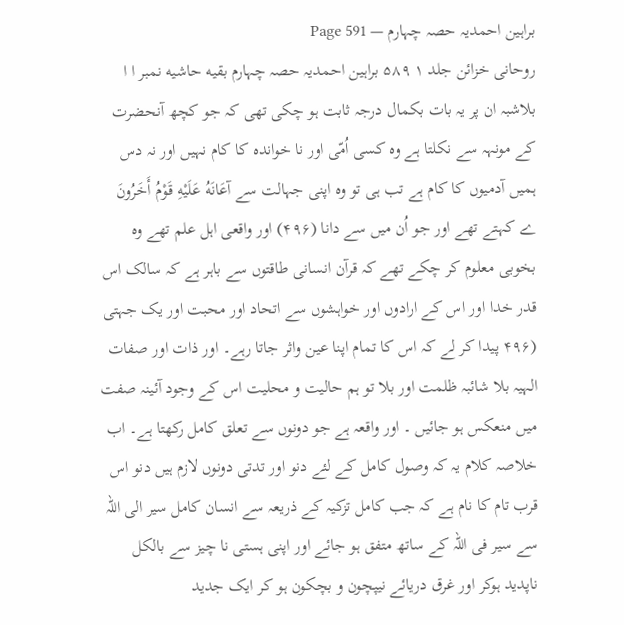براہین احمدیہ حصہ چہارم — Page 591
روحانی خزائن جلد ۱ ۵۸۹ براہین احمدیہ حصہ چہارم بقیه حاشیه نمبر ا ا بلاشبہ ان پر یہ بات بکمال درجہ ثابت ہو چکی تھی کہ جو کچھ آنحضرت کے مونہہ سے نکلتا ہے وہ کسی اُمّی اور نا خواندہ کا کام نہیں اور نہ دس ہمیں آدمیوں کا کام ہے تب ہی تو وہ اپنی جہالت سے آعَانَهُ عَلَيْهِ قَوْمُ أَخَرُونَ ے کہتے تھے اور جو اُن میں سے دانا (۴۹۶) اور واقعی اہل علم تھے وہ بخوبی معلوم کر چکے تھے کہ قرآن انسانی طاقتوں سے باہر ہے کہ سالک اس قدر خدا اور اس کے ارادوں اور خواہشوں سے اتحاد اور محبت اور یک جہتی (۴۹۶ پیدا کر لے کہ اس کا تمام اپنا عین واثر جاتا رہے۔ اور ذات اور صفات الہیہ بلا شائبہ ظلمت اور بلا تو ہم حالیت و محلیت اس کے وجود آئینہ صفت میں منعکس ہو جائیں ۔ اور واقعہ ہے جو دونوں سے تعلق کامل رکھتا ہے۔ اب خلاصہ کلام یہ کہ وصول کامل کے لئے دنو اور تدتی دونوں لازم ہیں دنو اس قرب تام کا نام ہے کہ جب کامل تزکیہ کے ذریعہ سے انسان کامل سیر الی اللہ سے سیر فی اللہ کے ساتھ متفق ہو جائے اور اپنی ہستی نا چیز سے بالکل ناپدید ہوکر اور غرق دریائے نیپچون و بچکون ہو کر ایک جدید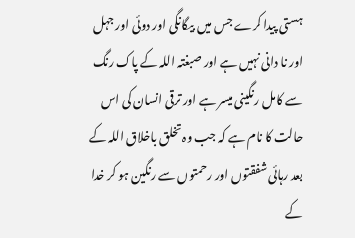ہستی پیدا کرے جس میں بیگانگی اور دوئی اور جہل اور نا دانی نہیں ہے اور صبغتہ اللہ کے پاک رنگ سے کامل رنگینی میسر ہے اور ترقی انسان کی اس حالت کا نام ہے کہ جب وہ تخلق باخلاق اللہ کے بعد رہائی شفقتوں اور رحمتوں سے رنگین ہو کر خدا کے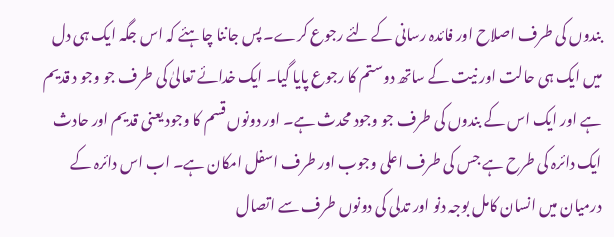بندوں کی طرف اصلاح اور فائدہ رسانی کے لئے رجوع کرے۔ پس جاننا چاہئے کہ اس جگہ ایک ہی دل میں ایک ہی حالت اور نیت کے ساتھ دوستم کا رجوع پایا گیا۔ ایک خدائے تعالیٰ کی طرف جو وجو د قدیم ہے اور ایک اس کے بندوں کی طرف جو وجود محدث ہے۔ اور دونوں قسم کا وجود یعنی قدیم اور حادث ایک دائرہ کی طرح ہے جس کی طرف اعلی وجوب اور طرف اسفل امکان ہے۔ اب اس دائرہ کے درمیان میں انسان کامل بوجہ دنو اور تدلی کی دونوں طرف سے اتصال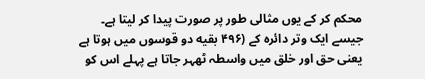محکم کر کے یوں مثالی طور پر صورت پیدا کر لیتا ہے۔ جیسے ایک وتر دائرہ کے (۴۹۶ بقيه دو قوسوں میں ہوتا ہے یعنی حق اور خلق میں واسطہ ٹھہر جاتا ہے پہلے اس کو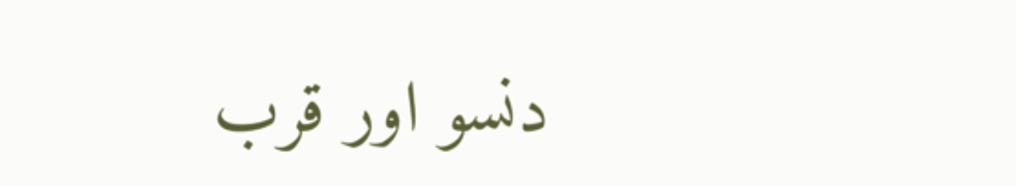دنسو اور قرب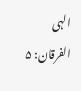الہی الفرقان: ۵